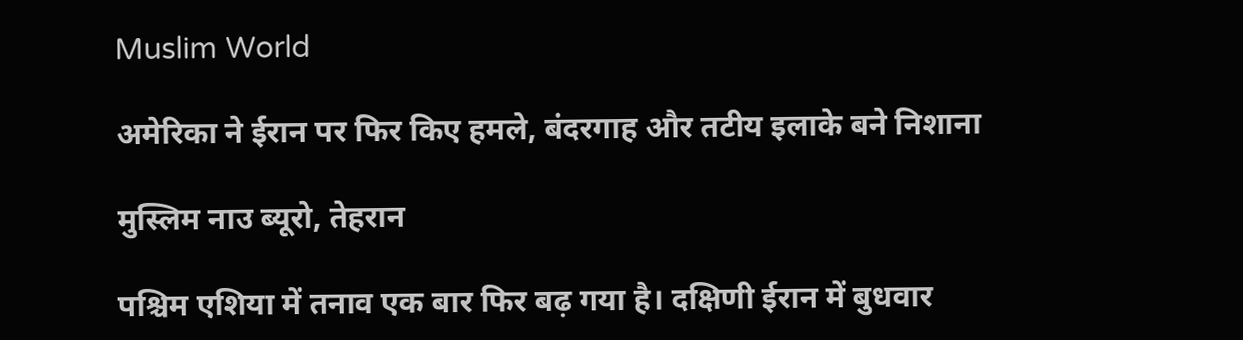Muslim World

अमेरिका ने ईरान पर फिर किए हमले, बंदरगाह और तटीय इलाके बने निशाना

मुस्लिम नाउ ब्यूरो, तेहरान

पश्चिम एशिया में तनाव एक बार फिर बढ़ गया है। दक्षिणी ईरान में बुधवार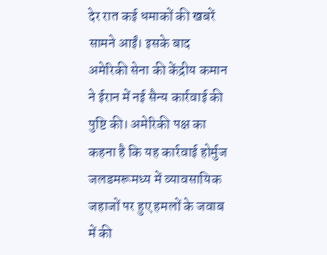देर रात कई धमाकों की खबरें सामने आईं। इसके बाद अमेरिकी सेना की केंद्रीय कमान ने ईरान में नई सैन्य कार्रवाई की पुष्टि की। अमेरिकी पक्ष का कहना है कि यह कार्रवाई होर्मुज जलडमरूमध्य में व्यावसायिक जहाजों पर हुए हमलों के जवाब में की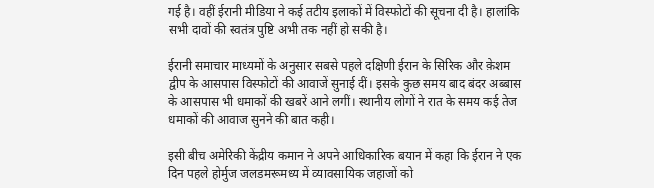गई है। वहीं ईरानी मीडिया ने कई तटीय इलाकों में विस्फोटों की सूचना दी है। हालांकि सभी दावों की स्वतंत्र पुष्टि अभी तक नहीं हो सकी है।

ईरानी समाचार माध्यमों के अनुसार सबसे पहले दक्षिणी ईरान के सिरिक और क़ेशम द्वीप के आसपास विस्फोटों की आवाजें सुनाई दीं। इसके कुछ समय बाद बंदर अब्बास के आसपास भी धमाकों की खबरें आने लगीं। स्थानीय लोगों ने रात के समय कई तेज धमाकों की आवाज सुनने की बात कही।

इसी बीच अमेरिकी केंद्रीय कमान ने अपने आधिकारिक बयान में कहा कि ईरान ने एक दिन पहले होर्मुज जलडमरूमध्य में व्यावसायिक जहाजों को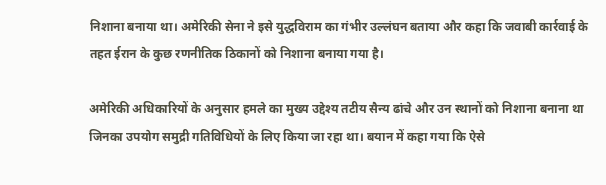निशाना बनाया था। अमेरिकी सेना ने इसे युद्धविराम का गंभीर उल्लंघन बताया और कहा कि जवाबी कार्रवाई के तहत ईरान के कुछ रणनीतिक ठिकानों को निशाना बनाया गया है।

अमेरिकी अधिकारियों के अनुसार हमले का मुख्य उद्देश्य तटीय सैन्य ढांचे और उन स्थानों को निशाना बनाना था जिनका उपयोग समुद्री गतिविधियों के लिए किया जा रहा था। बयान में कहा गया कि ऐसे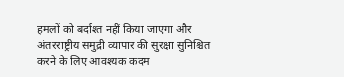हमलों को बर्दाश्त नहीं किया जाएगा और अंतरराष्ट्रीय समुद्री व्यापार की सुरक्षा सुनिश्चित करने के लिए आवश्यक कदम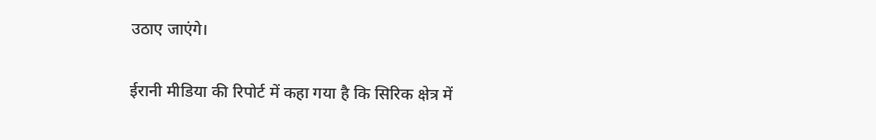उठाए जाएंगे।

ईरानी मीडिया की रिपोर्ट में कहा गया है कि सिरिक क्षेत्र में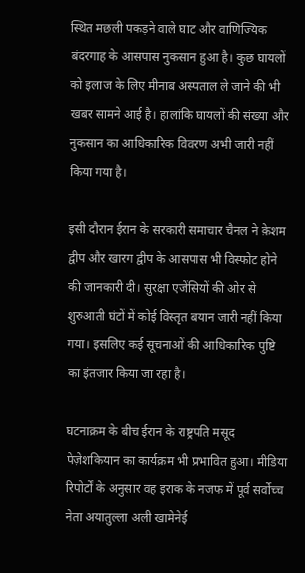स्थित मछली पकड़ने वाले घाट और वाणिज्यिक बंदरगाह के आसपास नुकसान हुआ है। कुछ घायलों को इलाज के लिए मीनाब अस्पताल ले जाने की भी खबर सामने आई है। हालांकि घायलों की संख्या और नुकसान का आधिकारिक विवरण अभी जारी नहीं किया गया है।

इसी दौरान ईरान के सरकारी समाचार चैनल ने क़ेशम द्वीप और खारग द्वीप के आसपास भी विस्फोट होने की जानकारी दी। सुरक्षा एजेंसियों की ओर से शुरुआती घंटों में कोई विस्तृत बयान जारी नहीं किया गया। इसलिए कई सूचनाओं की आधिकारिक पुष्टि का इंतजार किया जा रहा है।

घटनाक्रम के बीच ईरान के राष्ट्रपति मसूद पेज़ेशकियान का कार्यक्रम भी प्रभावित हुआ। मीडिया रिपोर्टों के अनुसार वह इराक के नजफ में पूर्व सर्वोच्च नेता अयातुल्ला अली खामेनेई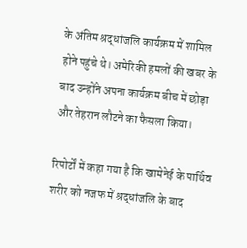के अंतिम श्रद्धांजलि कार्यक्रम में शामिल होने पहुंचे थे। अमेरिकी हमलों की खबर के बाद उन्होंने अपना कार्यक्रम बीच में छोड़ा और तेहरान लौटने का फैसला किया।

रिपोर्टों में कहा गया है कि खामेनेई के पार्थिव शरीर को नजफ में श्रद्धांजलि के बाद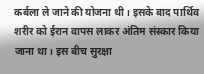कर्बला ले जाने की योजना थी। इसके बाद पार्थिव शरीर को ईरान वापस लाकर अंतिम संस्कार किया जाना था। इस बीच सुरक्षा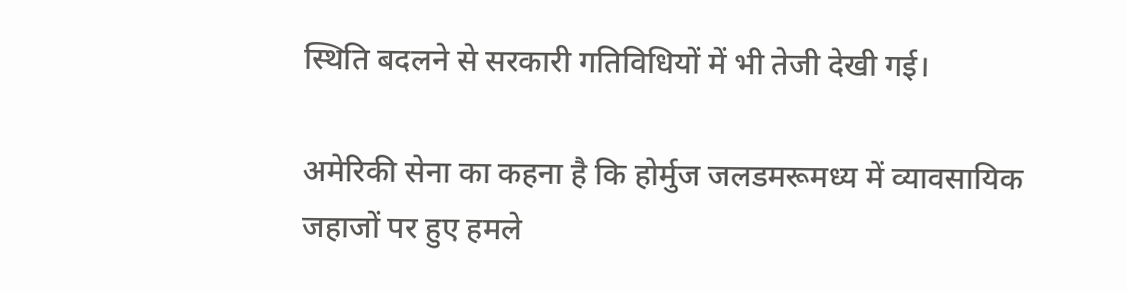स्थिति बदलने से सरकारी गतिविधियों में भी तेजी देखी गई।

अमेरिकी सेना का कहना है कि होर्मुज जलडमरूमध्य में व्यावसायिक जहाजों पर हुए हमले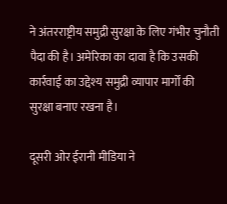ने अंतरराष्ट्रीय समुद्री सुरक्षा के लिए गंभीर चुनौती पैदा की है। अमेरिका का दावा है कि उसकी कार्रवाई का उद्देश्य समुद्री व्यापार मार्गों की सुरक्षा बनाए रखना है।

दूसरी ओर ईरानी मीडिया ने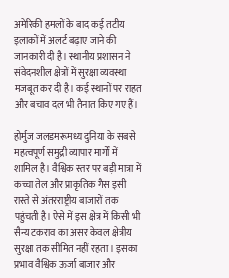अमेरिकी हमलों के बाद कई तटीय इलाकों में अलर्ट बढ़ाए जाने की जानकारी दी है। स्थानीय प्रशासन ने संवेदनशील क्षेत्रों में सुरक्षा व्यवस्था मजबूत कर दी है। कई स्थानों पर राहत और बचाव दल भी तैनात किए गए हैं।

होर्मुज जलडमरूमध्य दुनिया के सबसे महत्वपूर्ण समुद्री व्यापार मार्गों में शामिल है। वैश्विक स्तर पर बड़ी मात्रा में कच्चा तेल और प्राकृतिक गैस इसी रास्ते से अंतरराष्ट्रीय बाजारों तक पहुंचती है। ऐसे में इस क्षेत्र में किसी भी सैन्य टकराव का असर केवल क्षेत्रीय सुरक्षा तक सीमित नहीं रहता। इसका प्रभाव वैश्विक ऊर्जा बाजार और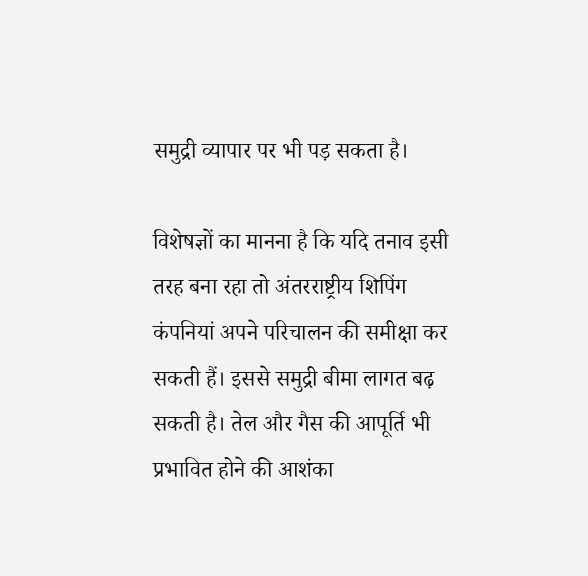समुद्री व्यापार पर भी पड़ सकता है।

विशेषज्ञों का मानना है कि यदि तनाव इसी तरह बना रहा तो अंतरराष्ट्रीय शिपिंग कंपनियां अपने परिचालन की समीक्षा कर सकती हैं। इससे समुद्री बीमा लागत बढ़ सकती है। तेल और गैस की आपूर्ति भी प्रभावित होने की आशंका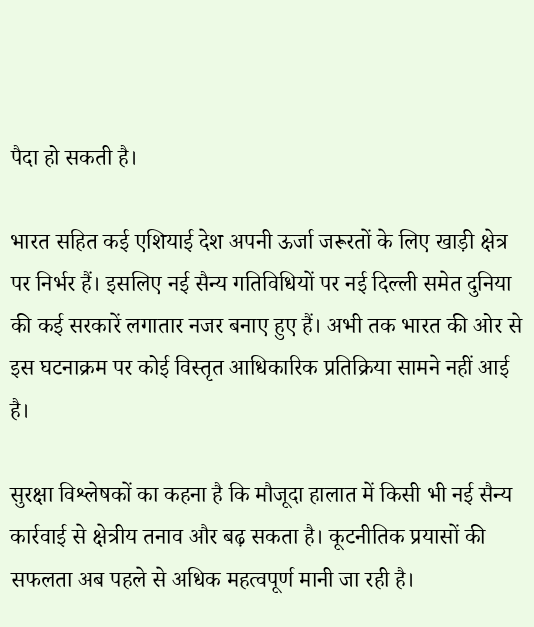पैदा हो सकती है।

भारत सहित कई एशियाई देश अपनी ऊर्जा जरूरतों के लिए खाड़ी क्षेत्र पर निर्भर हैं। इसलिए नई सैन्य गतिविधियों पर नई दिल्ली समेत दुनिया की कई सरकारें लगातार नजर बनाए हुए हैं। अभी तक भारत की ओर से इस घटनाक्रम पर कोई विस्तृत आधिकारिक प्रतिक्रिया सामने नहीं आई है।

सुरक्षा विश्लेषकों का कहना है कि मौजूदा हालात में किसी भी नई सैन्य कार्रवाई से क्षेत्रीय तनाव और बढ़ सकता है। कूटनीतिक प्रयासों की सफलता अब पहले से अधिक महत्वपूर्ण मानी जा रही है।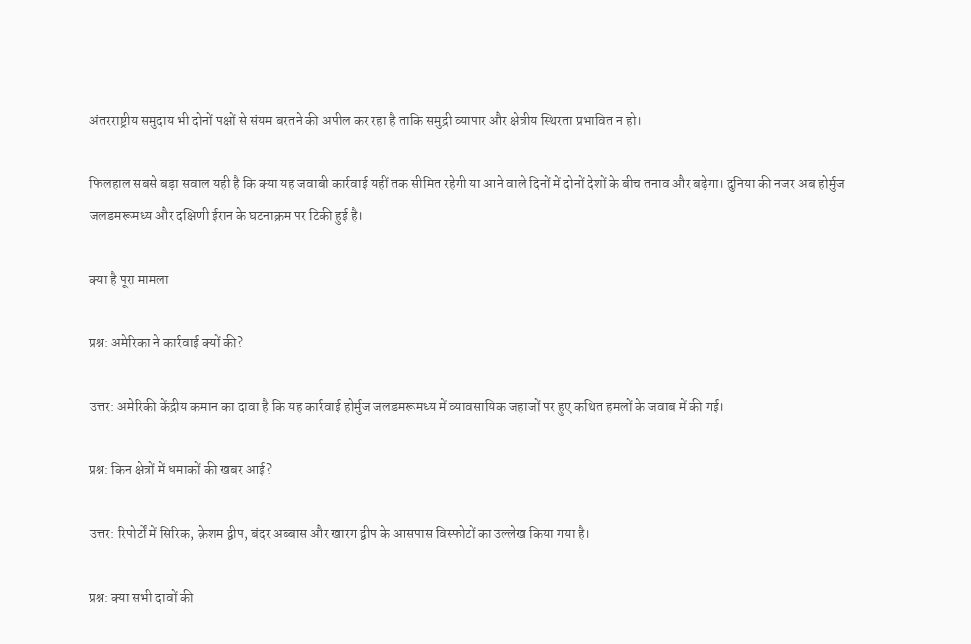अंतरराष्ट्रीय समुदाय भी दोनों पक्षों से संयम बरतने की अपील कर रहा है ताकि समुद्री व्यापार और क्षेत्रीय स्थिरता प्रभावित न हो।

फिलहाल सबसे बड़ा सवाल यही है कि क्या यह जवाबी कार्रवाई यहीं तक सीमित रहेगी या आने वाले दिनों में दोनों देशों के बीच तनाव और बढ़ेगा। दुनिया की नजर अब होर्मुज जलडमरूमध्य और दक्षिणी ईरान के घटनाक्रम पर टिकी हुई है।

क्या है पूरा मामला

प्रश्न: अमेरिका ने कार्रवाई क्यों की?

उत्तर: अमेरिकी केंद्रीय कमान का दावा है कि यह कार्रवाई होर्मुज जलडमरूमध्य में व्यावसायिक जहाजों पर हुए कथित हमलों के जवाब में की गई।

प्रश्न: किन क्षेत्रों में धमाकों की खबर आई?

उत्तर: रिपोर्टों में सिरिक, क़ेशम द्वीप, बंदर अब्बास और खारग द्वीप के आसपास विस्फोटों का उल्लेख किया गया है।

प्रश्न: क्या सभी दावों की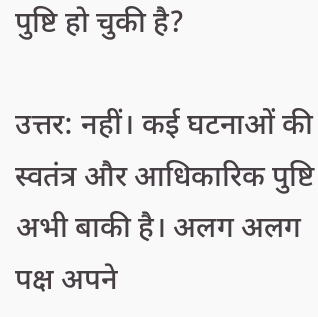पुष्टि हो चुकी है?

उत्तर: नहीं। कई घटनाओं की स्वतंत्र और आधिकारिक पुष्टि अभी बाकी है। अलग अलग पक्ष अपने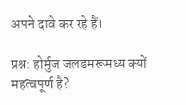अपने दावे कर रहे हैं।

प्रश्न: होर्मुज जलडमरूमध्य क्यों महत्वपूर्ण है?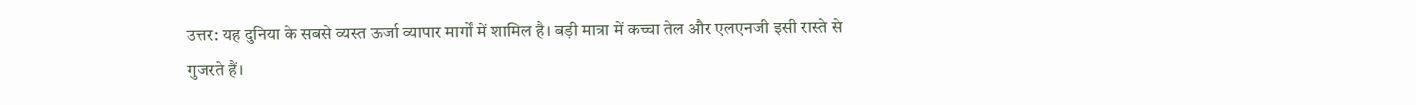उत्तर: यह दुनिया के सबसे व्यस्त ऊर्जा व्यापार मार्गों में शामिल है। बड़ी मात्रा में कच्चा तेल और एलएनजी इसी रास्ते से गुजरते हैं।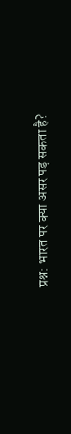प्रश्न: भारत पर क्या असर पड़ सकता है?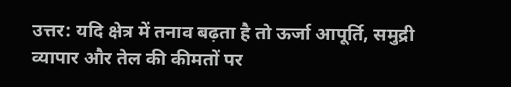उत्तर: यदि क्षेत्र में तनाव बढ़ता है तो ऊर्जा आपूर्ति, समुद्री व्यापार और तेल की कीमतों पर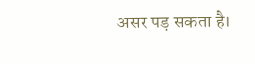असर पड़ सकता है।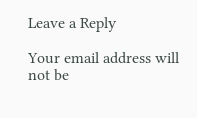Leave a Reply

Your email address will not be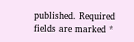published. Required fields are marked *